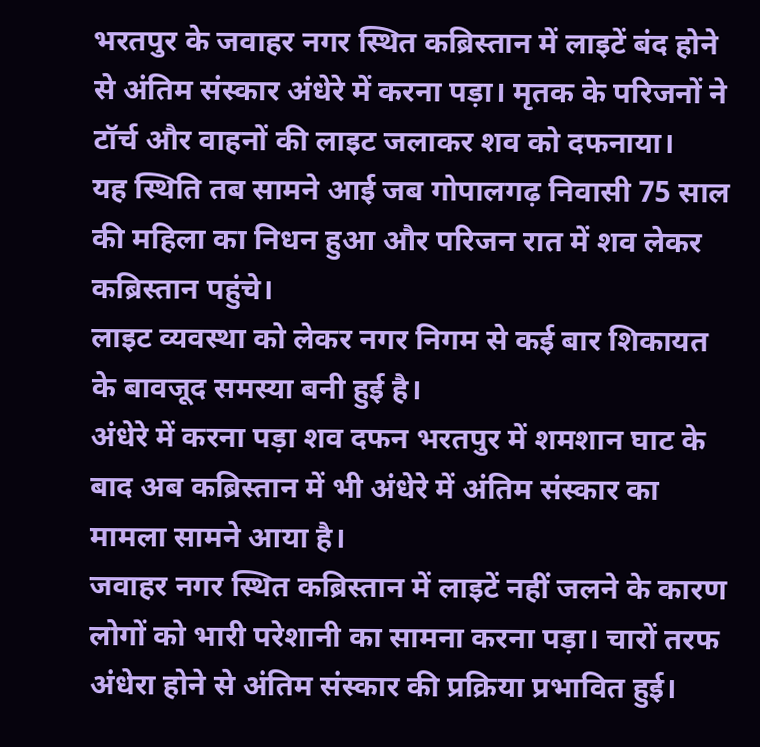भरतपुर के जवाहर नगर स्थित कब्रिस्तान में लाइटें बंद होने से अंतिम संस्कार अंधेरे में करना पड़ा। मृतक के परिजनों ने टॉर्च और वाहनों की लाइट जलाकर शव को दफनाया।
यह स्थिति तब सामने आई जब गोपालगढ़ निवासी 75 साल की महिला का निधन हुआ और परिजन रात में शव लेकर कब्रिस्तान पहुंचे।
लाइट व्यवस्था को लेकर नगर निगम से कई बार शिकायत के बावजूद समस्या बनी हुई है।
अंधेरे में करना पड़ा शव दफन भरतपुर में शमशान घाट के बाद अब कब्रिस्तान में भी अंधेरे में अंतिम संस्कार का मामला सामने आया है।
जवाहर नगर स्थित कब्रिस्तान में लाइटें नहीं जलने के कारण लोगों को भारी परेशानी का सामना करना पड़ा। चारों तरफ अंधेरा होने से अंतिम संस्कार की प्रक्रिया प्रभावित हुई।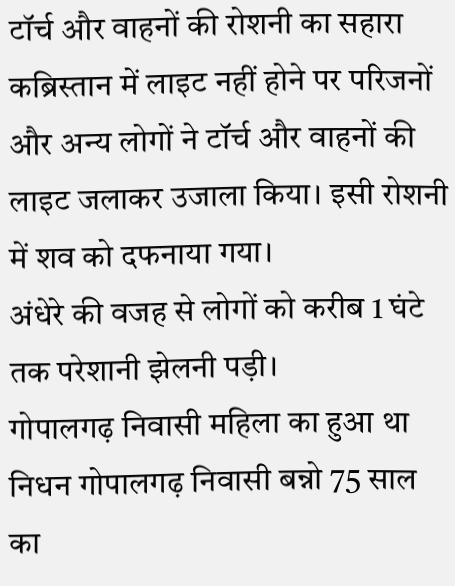टॉर्च और वाहनों की रोशनी का सहारा कब्रिस्तान में लाइट नहीं होने पर परिजनों और अन्य लोगों ने टॉर्च और वाहनों की लाइट जलाकर उजाला किया। इसी रोशनी में शव को दफनाया गया।
अंधेरे की वजह से लोगों को करीब 1 घंटे तक परेशानी झेलनी पड़ी।
गोपालगढ़ निवासी महिला का हुआ था निधन गोपालगढ़ निवासी बन्नो 75 साल का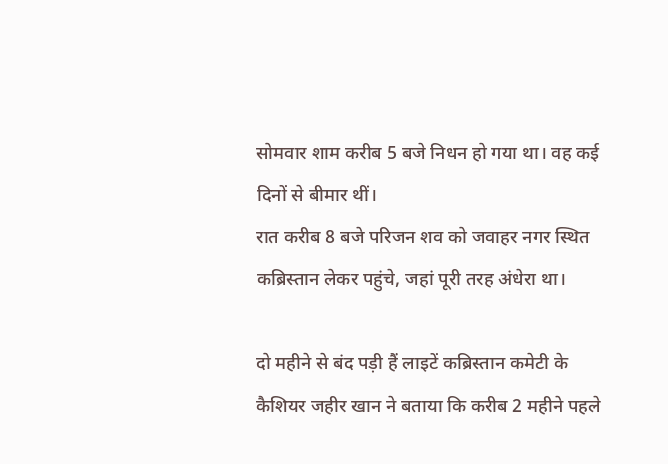सोमवार शाम करीब 5 बजे निधन हो गया था। वह कई दिनों से बीमार थीं।
रात करीब 8 बजे परिजन शव को जवाहर नगर स्थित कब्रिस्तान लेकर पहुंचे, जहां पूरी तरह अंधेरा था।

दो महीने से बंद पड़ी हैं लाइटें कब्रिस्तान कमेटी के कैशियर जहीर खान ने बताया कि करीब 2 महीने पहले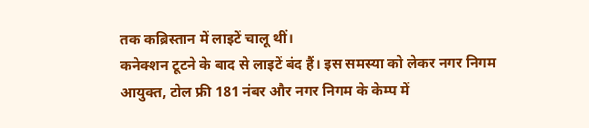तक कब्रिस्तान में लाइटें चालू थीं।
कनेक्शन टूटने के बाद से लाइटें बंद हैं। इस समस्या को लेकर नगर निगम आयुक्त, टोल फ्री 181 नंबर और नगर निगम के केम्प में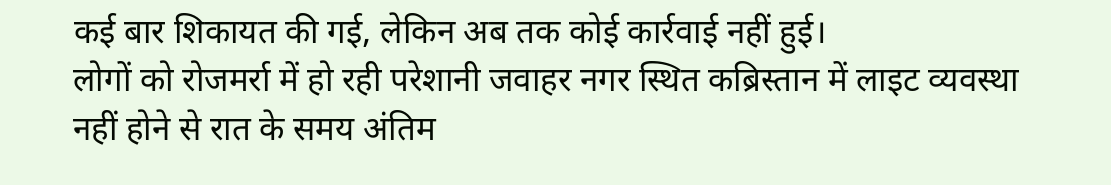कई बार शिकायत की गई, लेकिन अब तक कोई कार्रवाई नहीं हुई।
लोगों को रोजमर्रा में हो रही परेशानी जवाहर नगर स्थित कब्रिस्तान में लाइट व्यवस्था नहीं होने से रात के समय अंतिम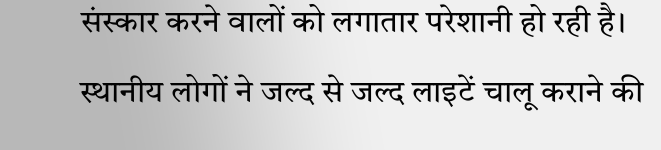संस्कार करने वालों को लगातार परेशानी हो रही है। स्थानीय लोगों ने जल्द से जल्द लाइटें चालू कराने की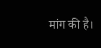मांग की है।